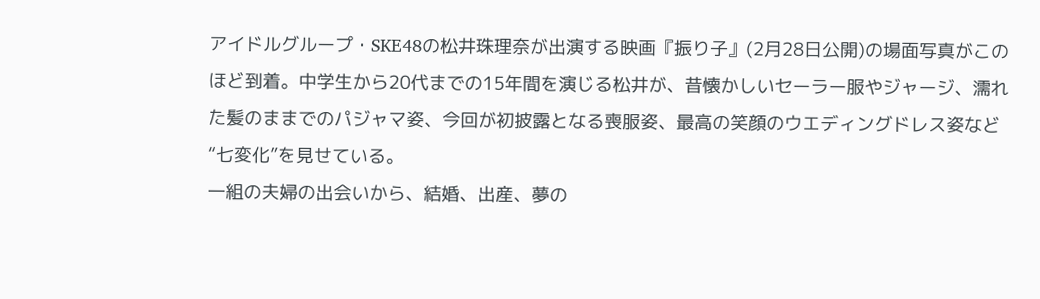アイドルグループ・SKE48の松井珠理奈が出演する映画『振り子』(2月28日公開)の場面写真がこのほど到着。中学生から20代までの15年間を演じる松井が、昔懐かしいセーラー服やジャージ、濡れた髪のままでのパジャマ姿、今回が初披露となる喪服姿、最高の笑顔のウエディングドレス姿など“七変化”を見せている。
一組の夫婦の出会いから、結婚、出産、夢の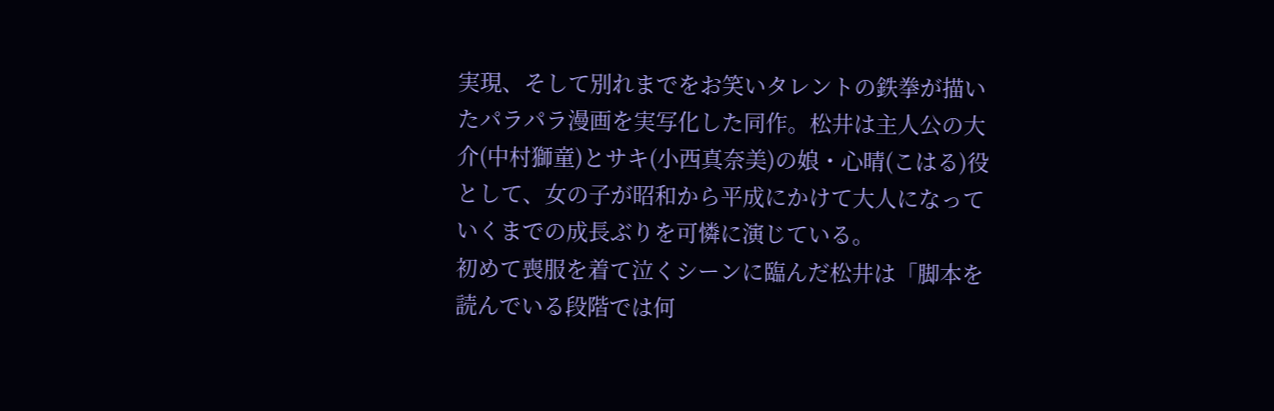実現、そして別れまでをお笑いタレントの鉄拳が描いたパラパラ漫画を実写化した同作。松井は主人公の大介(中村獅童)とサキ(小西真奈美)の娘・心晴(こはる)役として、女の子が昭和から平成にかけて大人になっていくまでの成長ぶりを可憐に演じている。
初めて喪服を着て泣くシーンに臨んだ松井は「脚本を読んでいる段階では何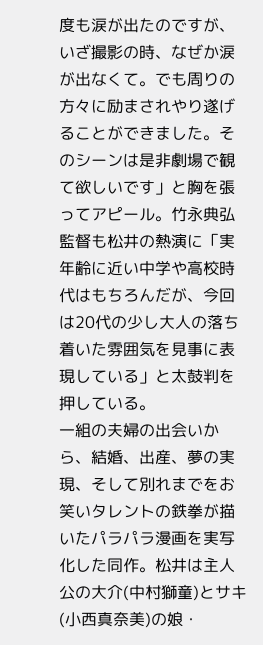度も涙が出たのですが、いざ撮影の時、なぜか涙が出なくて。でも周りの方々に励まされやり遂げることができました。そのシーンは是非劇場で観て欲しいです」と胸を張ってアピール。竹永典弘監督も松井の熱演に「実年齢に近い中学や高校時代はもちろんだが、今回は20代の少し大人の落ち着いた雰囲気を見事に表現している」と太鼓判を押している。
一組の夫婦の出会いから、結婚、出産、夢の実現、そして別れまでをお笑いタレントの鉄拳が描いたパラパラ漫画を実写化した同作。松井は主人公の大介(中村獅童)とサキ(小西真奈美)の娘・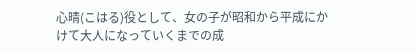心晴(こはる)役として、女の子が昭和から平成にかけて大人になっていくまでの成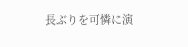長ぶりを可憐に演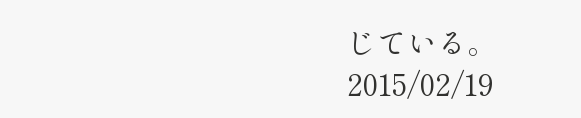じている。
2015/02/19